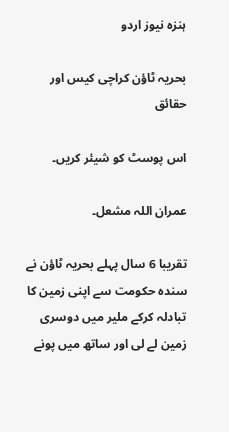ہنزہ نیوز اردو

بحریہ ٹاؤن کراچی کیس اور حقائق

اس پوسٹ کو شیئر کریں۔

عمران اللہ مشعل۔

تقریبا 6 سال پہلے بحریہ ٹاؤن نے سندہ حکومت سے اپنی زمین کا تبادلہ کرکے ملیر میں دوسری زمین لے لی اور ساتھ میں پونے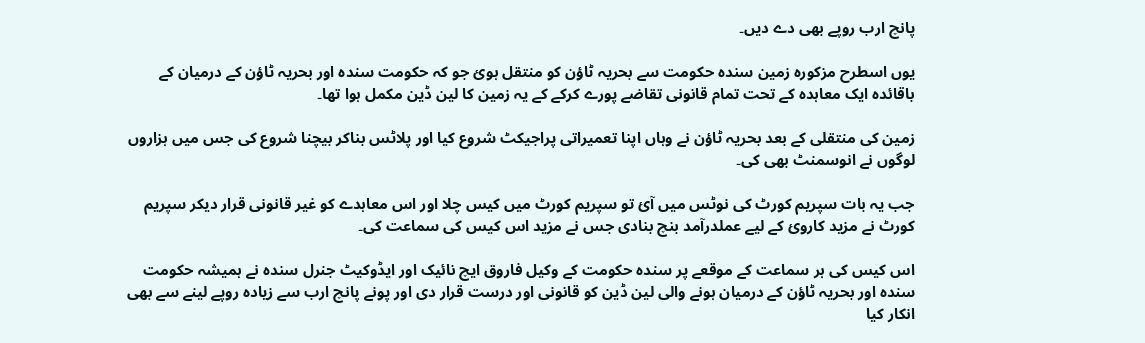پانچ ارب روپے بھی دے دیں۔

یوں اسطرح مزکورہ زمین سندہ حکومت سے بحریہ ٹاؤن کو منتقل ہوئ جو کہ حکومت سندہ اور بحریہ ٹاؤن کے درمیان کے باقائدہ ایک معاہدہ کے تحت تمام قانونی تقاضے پورے کرکے کے یہ زمین کا لین ڈین مکمل ہوا تھا۔

زمین کی منتقلی کے بعد بحریہ ٹاؤن نے وہاں اپنا تعمیراتی پراجیکٹ شروع کیا اور پلاٹس بناکر بیچنا شروع کی جس میں ہزاروں لوگوں نے انوسمنٹ بھی کی۔

جب یہ بات سپریم کورٹ کی نوٹس میں آئ تو سپریم کورٹ میں کیس چلا اور اس معاہدے کو غیر قانونی قرار دیکر سپریم کورٹ نے مزید کاروئ کے لیے عملدرآمد بنچ بنادی جس نے مزید اس کیس کی سماعت کی۔

اس کیس کی ہر سماعت کے موقعے پر سندہ حکومت کے وکیل فاروق ایچ نائیک اور ایڈوکیٹ جنرل سندہ نے ہمیشہ حکومت سندہ اور بحریہ ٹاؤن کے درمیان ہونے والی لین ڈین کو قانونی اور درست قرار دی اور پونے پانچ ارب سے زیادہ روپے لینے سے بھی انکار کیا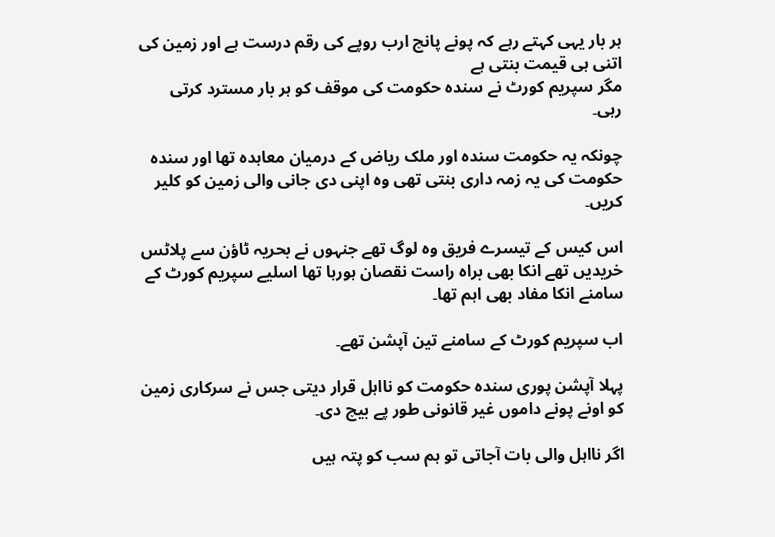ہر بار یہی کہتے رہے کہ پونے پانچ ارب روپے کی رقم درست ہے اور زمین کی اتنی ہی قیمت بنتی ہے
مگر سپریم کورٹ نے سندہ حکومت کی موقف کو ہر بار مسترد کرتی رہی۔

چونکہ یہ حکومت سندہ اور ملک ریاض کے درمیان معاہدہ تھا اور سندہ حکومت کی یہ زمہ داری بنتی تھی وہ اپنی دی جانی والی زمین کو کلیر کریں۔

اس کیس کے تیسرے فریق وہ لوگ تھے جنہوں نے بحریہ ٹاؤن سے پلاٹس خریدیں تھے انکا بھی براہ راست نقصان ہورہا تھا اسلیے سپریم کورٹ کے سامنے انکا مفاد بھی اہم تھا۔

اب سپریم کورٹ کے سامنے تین آپشن تھے۔

پہلا آپشن پوری سندہ حکومت کو نااہل قرار دیتی جس نے سرکاری زمین کو اونے پونے داموں غیر قانونی طور پے بیچ دی۔

اگر نااہل والی بات آجاتی تو ہم سب کو پتہ ہیں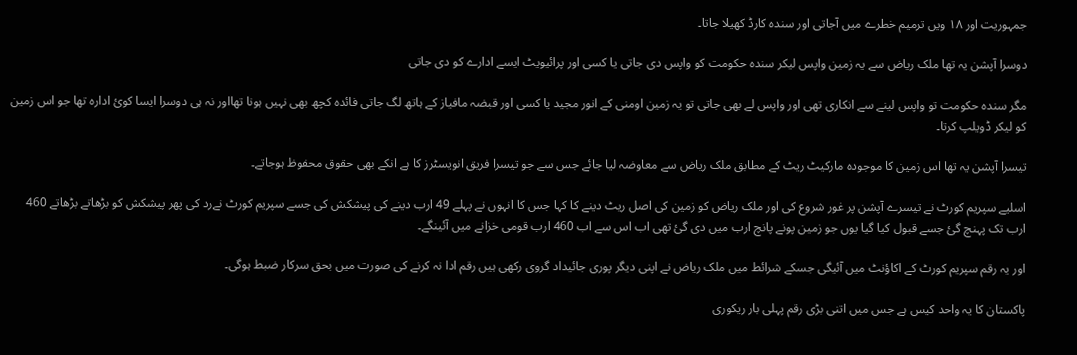جمہوریت اور ۱۸ ویں ترمیم خطرے میں آجاتی اور سندہ کارڈ کھیلا جاتا۔

دوسرا آپشن یہ تھا ملک ریاض سے یہ زمین واپس لیکر سندہ حکومت کو واپس دی جاتی یا کسی اور پرائیویٹ ایسے ادارے کو دی جاتی

مگر سندہ حکومت تو واپس لینے سے انکاری تھی اور واپس لے بھی جاتی تو یہ زمین اومنی کے انور مجید یا کسی اور قبضہ مافیاز کے ہاتھ لگ جاتی فائدہ کچھ بھی نہیں ہونا تھااور نہ ہی دوسرا ایسا کوئ ادارہ تھا جو اس زمین کو لیکر ڈویلپ کرتا۔

تیسرا آپشن یہ تھا اس زمین کا موجودہ مارکیٹ ریٹ کے مطابق ملک ریاض سے معاوضہ لیا جائے جس سے جو تیسرا فریق انویسٹرز کا ہے انکے بھی حقوق محفوظ ہوجاتے۔

اسلیے سپریم کورٹ نے تیسرے آپشن پر غور شروع کی اور ملک ریاض کو زمین کی اصل ریٹ دینے کا کہا جس کا انہوں نے پہلے 49 ارب دینے کی پیشکش کی جسے سپریم کورٹ نےرد کی پھر پیشکش کو بڑھاتے بڑھاتے 460 ارب تک پہنچ گئ جسے قبول کیا گیا یوں جو زمین پونے پانچ ارب میں دی گئ تھی اب اس سے اب 460 ارب قومی خزانے میں آئینگے۔

اور یہ رقم سپریم کورٹ کے اکاؤنٹ میں آئیگی جسکے شرائط میں ملک ریاض نے اپنی دیگر پوری جائیداد گروی رکھی ہیں رقم ادا نہ کرنے کی صورت میں بحق سرکار ضبط ہوگی۔

پاکستان کا یہ واحد کیس ہے جس میں اتنی بڑی رقم پہلی بار ریکوری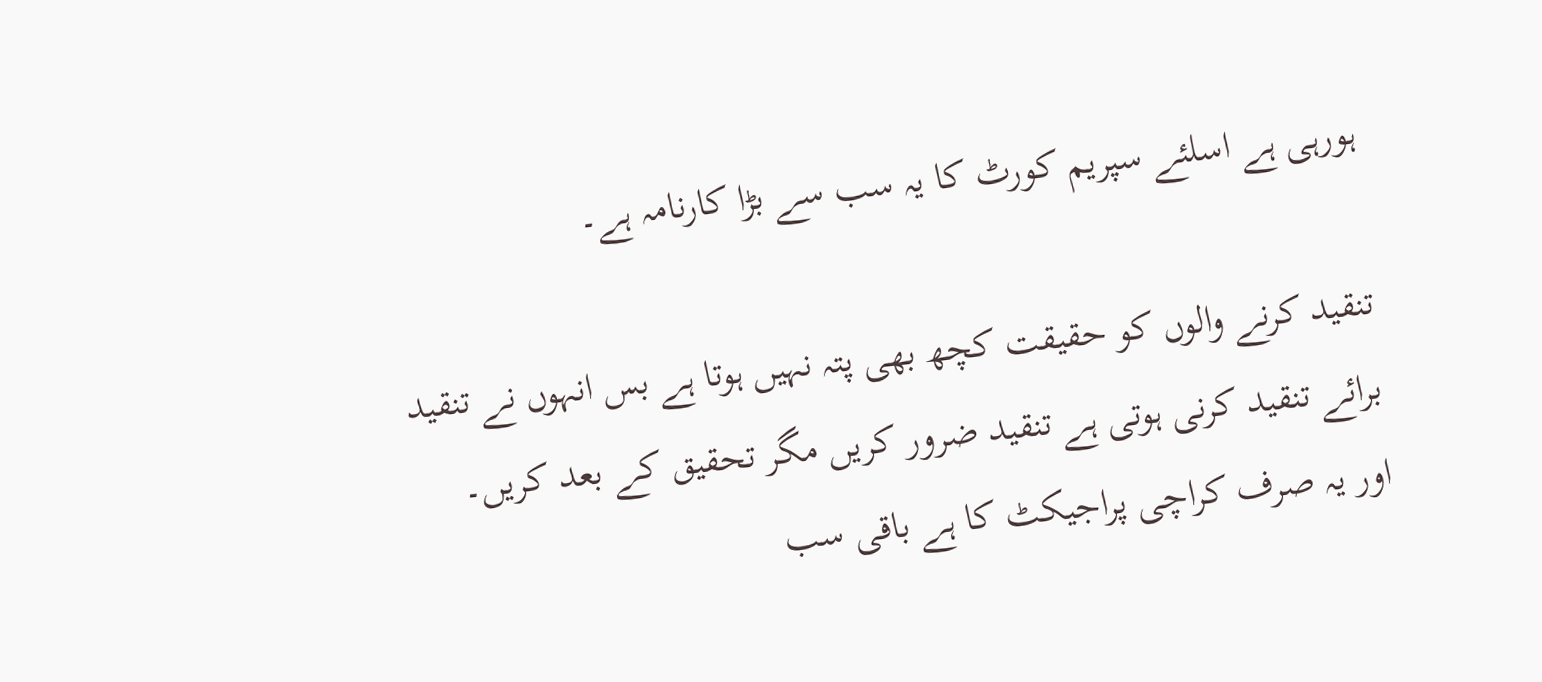ہورہی ہے اسلئے سپریم کورٹ کا یہ سب سے بڑا کارنامہ ہے۔

تنقید کرنے والوں کو حقیقت کچھ بھی پتہ نہیں ہوتا ہے بس انہوں نے تنقید برائے تنقید کرنی ہوتی ہے تنقید ضرور کریں مگر تحقیق کے بعد کریں۔
اور یہ صرف کراچی پراجیکٹ کا ہے باقی سب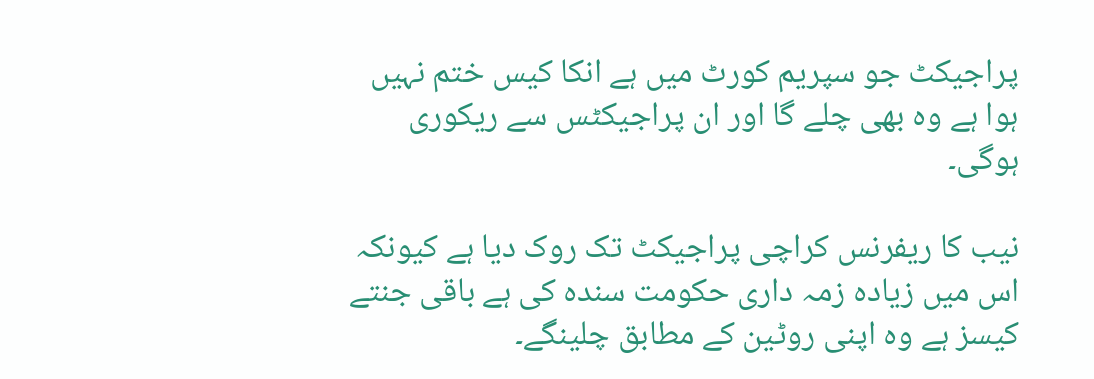پراجیکٹ جو سپریم کورٹ میں ہے انکا کیس ختم نہیں ہوا ہے وہ بھی چلے گا اور ان پراجیکٹس سے ریکوری ہوگی۔

نیب کا ریفرنس کراچی پراجیکٹ تک روک دیا ہے کیونکہ اس میں زیادہ زمہ داری حکومت سندہ کی ہے باقی جنتے کیسز ہے وہ اپنی روٹین کے مطابق چلینگے۔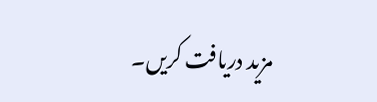مزید دریافت کریں۔